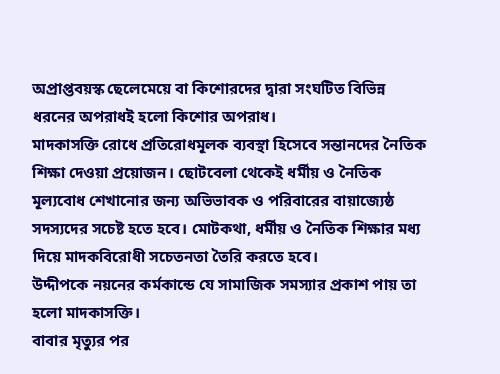অপ্রাপ্তবয়স্ক ছেলেমেয়ে বা কিশোরদের দ্বারা সংঘটিত বিভিন্ন ধরনের অপরাধই হলো কিশোর অপরাধ।
মাদকাসক্তি রোধে প্রতিরোধমূলক ব্যবস্থা হিসেবে সন্তানদের নৈতিক শিক্ষা দেওয়া প্রয়োজন। ছোটবেলা থেকেই ধর্মীয় ও নৈতিক মূল্যবোধ শেখানোর জন্য অভিভাবক ও পরিবারের বায়াজ্যেষ্ঠ সদস্যদের সচেষ্ট হতে হবে। মোটকথা, ধর্মীয় ও নৈতিক শিক্ষার মধ্য দিয়ে মাদকবিরোধী সচেতনতা তৈরি করতে হবে।
উদ্দীপকে নয়নের কর্মকান্ডে যে সামাজিক সমস্যার প্রকাশ পায় তা হলো মাদকাসক্তি।
বাবার মৃত্যুর পর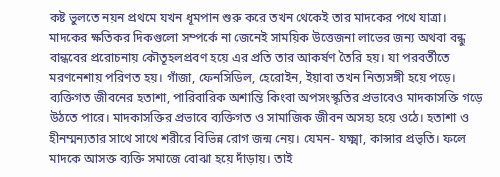কষ্ট ভুলতে নয়ন প্রথমে যখন ধূমপান শুরু করে তখন থেকেই তার মাদকের পথে যাত্রা। মাদকের ক্ষতিকর দিকগুলো সম্পর্কে না জেনেই সাময়িক উত্তেজনা লাভের জন্য অথবা বন্ধু বান্ধবের প্ররোচনায় কৌতূহলপ্রবণ হয়ে এর প্রতি তার আকর্ষণ তৈরি হয়। যা পরবর্তীতে মরণনেশায় পরিণত হয়। গাঁজা, ফেনসিডিল, হেরোইন, ইয়াবা তখন নিত্যসঙ্গী হয়ে পড়ে। ব্যক্তিগত জীবনের হতাশা, পারিবারিক অশান্তি কিংবা অপসংস্কৃতির প্রভাবেও মাদকাসক্তি গড়ে উঠতে পারে। মাদকাসক্তির প্রভাবে ব্যক্তিগত ও সামাজিক জীবন অসহ্য হয়ে ওঠে। হতাশা ও হীনম্মন্যতার সাথে সাথে শরীরে বিভিন্ন রোগ জন্ম নেয়। যেমন- যক্ষ্মা, কান্সার প্রভৃতি। ফলে মাদকে আসক্ত ব্যক্তি সমাজে বোঝা হয়ে দাঁড়ায়। তাই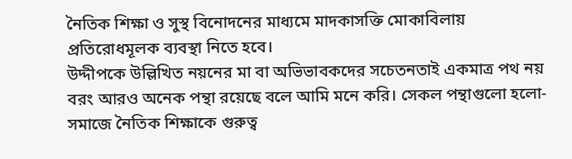নৈতিক শিক্ষা ও সুস্থ বিনোদনের মাধ্যমে মাদকাসক্তি মোকাবিলায় প্রতিরোধমূলক ব্যবস্থা নিতে হবে।
উদ্দীপকে উল্লিখিত নয়নের মা বা অভিভাবকদের সচেতনতাই একমাত্র পথ নয় বরং আরও অনেক পন্থা রয়েছে বলে আমি মনে করি। সেকল পন্থাগুলো হলো- সমাজে নৈতিক শিক্ষাকে গুরুত্ব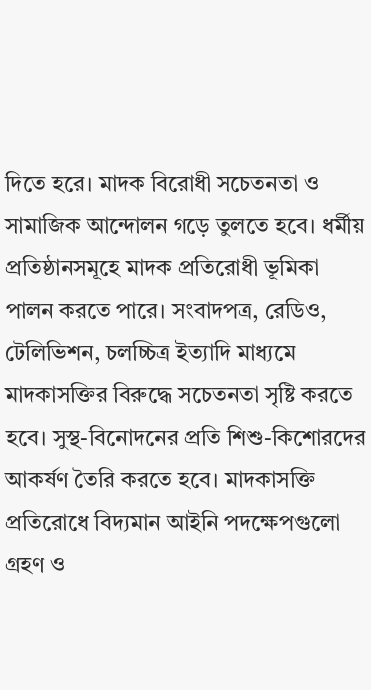দিতে হরে। মাদক বিরোধী সচেতনতা ও সামাজিক আন্দোলন গড়ে তুলতে হবে। ধর্মীয় প্রতিষ্ঠানসমূহে মাদক প্রতিরোধী ভূমিকা পালন করতে পারে। সংবাদপত্র, রেডিও, টেলিভিশন, চলচ্চিত্র ইত্যাদি মাধ্যমে মাদকাসক্তির বিরুদ্ধে সচেতনতা সৃষ্টি করতে হবে। সুস্থ-বিনোদনের প্রতি শিশু-কিশোরদের আকর্ষণ তৈরি করতে হবে। মাদকাসক্তি প্রতিরোধে বিদ্যমান আইনি পদক্ষেপগুলো গ্রহণ ও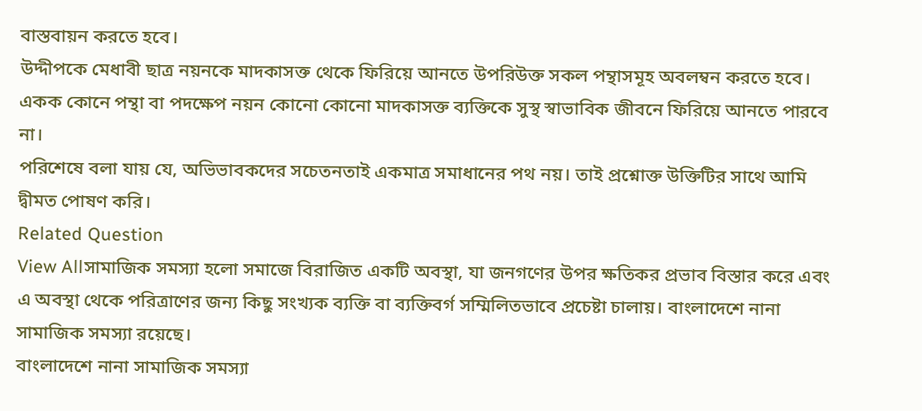বাস্তবায়ন করতে হবে।
উদ্দীপকে মেধাবী ছাত্র নয়নকে মাদকাসক্ত থেকে ফিরিয়ে আনতে উপরিউক্ত সকল পন্থাসমূহ অবলম্বন করতে হবে। একক কোনে পন্থা বা পদক্ষেপ নয়ন কোনো কোনো মাদকাসক্ত ব্যক্তিকে সুস্থ স্বাভাবিক জীবনে ফিরিয়ে আনতে পারবে না।
পরিশেষে বলা যায় যে, অভিভাবকদের সচেতনতাই একমাত্র সমাধানের পথ নয়। তাই প্রশ্নোক্ত উক্তিটির সাথে আমি দ্বীমত পোষণ করি।
Related Question
View Allসামাজিক সমস্যা হলো সমাজে বিরাজিত একটি অবস্থা, যা জনগণের উপর ক্ষতিকর প্রভাব বিস্তার করে এবং এ অবস্থা থেকে পরিত্রাণের জন্য কিছু সংখ্যক ব্যক্তি বা ব্যক্তিবর্গ সম্মিলিতভাবে প্রচেষ্টা চালায়। বাংলাদেশে নানা সামাজিক সমস্যা রয়েছে।
বাংলাদেশে নানা সামাজিক সমস্যা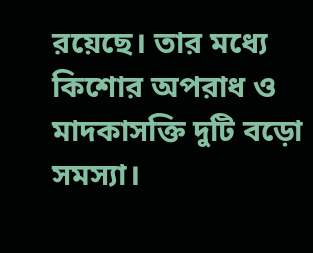রয়েছে। তার মধ্যে কিশোর অপরাধ ও মাদকাসক্তি দুটি বড়ো সমস্যা।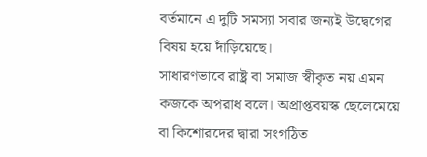বর্তমানে এ দুটি সমস্যা সবার জন্যই উদ্বেগের বিষয় হয়ে দাঁড়িয়েছে।
সাধারণভাবে রাষ্ট্র বা সমাজ স্বীকৃত নয় এমন কজকে অপরাধ বলে। অপ্রাপ্তবয়স্ক ছেলেমেয়ে বা কিশোরদের দ্বারা সংগঠিত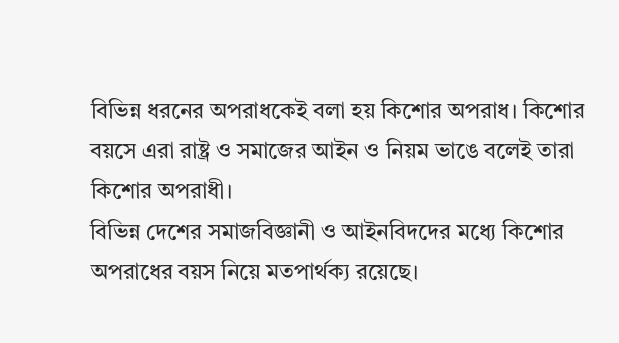বিভিন্ন ধরনের অপরাধকেই বলা হয় কিশোর অপরাধ। কিশোর বয়সে এরা রাষ্ট্র ও সমাজের আইন ও নিয়ম ভাঙে বলেই তারা কিশোর অপরাধী।
বিভিন্ন দেশের সমাজবিজ্ঞানী ও আইনবিদদের মধ্যে কিশোর অপরাধের বয়স নিয়ে মতপার্থক্য রয়েছে।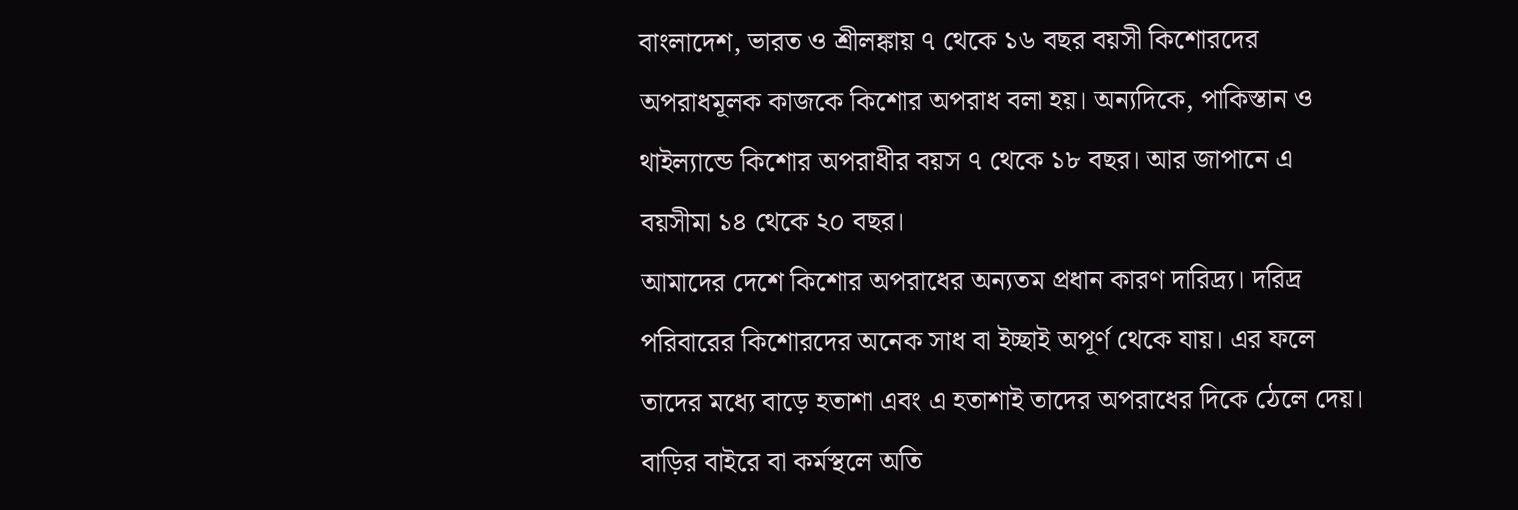বাংলাদেশ, ভারত ও শ্রীলঙ্কায় ৭ থেকে ১৬ বছর বয়সী কিশোরদের অপরাধমূলক কাজকে কিশোর অপরাধ বলা হয়। অন্যদিকে, পাকিস্তান ও থাইল্যান্ডে কিশোর অপরাধীর বয়স ৭ থেকে ১৮ বছর। আর জাপানে এ বয়সীমা ১৪ থেকে ২০ বছর।
আমাদের দেশে কিশোর অপরাধের অন্যতম প্রধান কারণ দারিদ্র্য। দরিদ্র পরিবারের কিশোরদের অনেক সাধ বা ইচ্ছাই অপূর্ণ থেকে যায়। এর ফলে তাদের মধ্যে বাড়ে হতাশা এবং এ হতাশাই তাদের অপরাধের দিকে ঠেলে দেয়।
বাড়ির বাইরে বা কর্মস্থলে অতি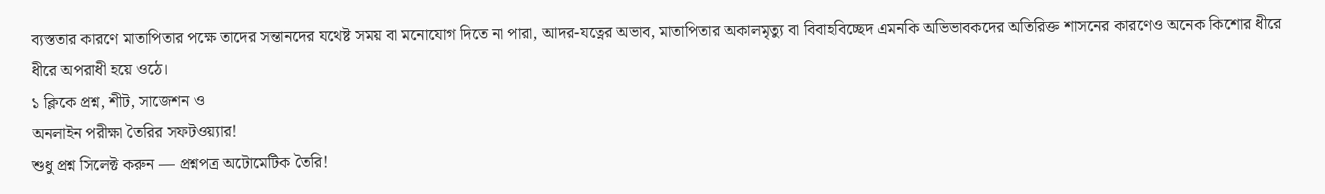ব্যস্ততার কারণে মাতাপিতার পক্ষে তাদের সন্তানদের যথেষ্ট সময় বা মনোযোগ দিতে না পারা, আদর-যত্নের অভাব, মাতাপিতার অকালমৃত্যু বা বিবাহবিচ্ছেদ এমনকি অভিভাবকদের অতিরিক্ত শাসনের কারণেও অনেক কিশোর ধীরে ধীরে অপরাধী হয়ে ওঠে।
১ ক্লিকে প্রশ্ন, শীট, সাজেশন ও
অনলাইন পরীক্ষা তৈরির সফটওয়্যার!
শুধু প্রশ্ন সিলেক্ট করুন — প্রশ্নপত্র অটোমেটিক তৈরি!